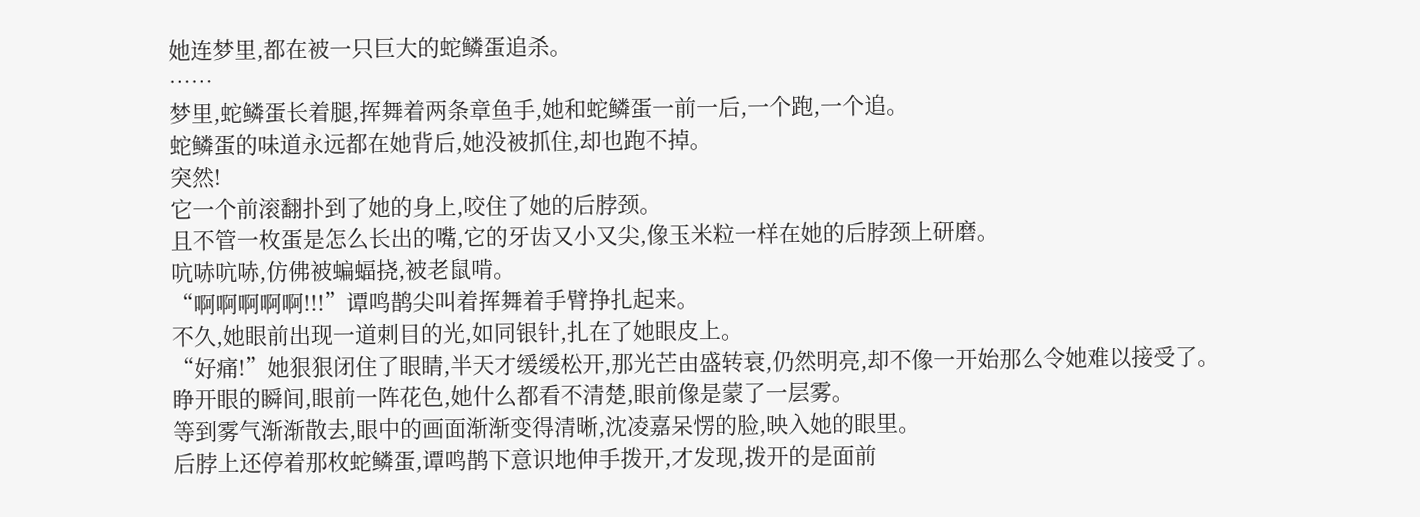她连梦里,都在被一只巨大的蛇鳞蛋追杀。
……
梦里,蛇鳞蛋长着腿,挥舞着两条章鱼手,她和蛇鳞蛋一前一后,一个跑,一个追。
蛇鳞蛋的味道永远都在她背后,她没被抓住,却也跑不掉。
突然!
它一个前滚翻扑到了她的身上,咬住了她的后脖颈。
且不管一枚蛋是怎么长出的嘴,它的牙齿又小又尖,像玉米粒一样在她的后脖颈上研磨。
吭哧吭哧,仿佛被蝙蝠挠,被老鼠啃。
“啊啊啊啊啊!!!”谭鸣鹊尖叫着挥舞着手臂挣扎起来。
不久,她眼前出现一道刺目的光,如同银针,扎在了她眼皮上。
“好痛!”她狠狠闭住了眼睛,半天才缓缓松开,那光芒由盛转衰,仍然明亮,却不像一开始那么令她难以接受了。
睁开眼的瞬间,眼前一阵花色,她什么都看不清楚,眼前像是蒙了一层雾。
等到雾气渐渐散去,眼中的画面渐渐变得清晰,沈凌嘉呆愣的脸,映入她的眼里。
后脖上还停着那枚蛇鳞蛋,谭鸣鹊下意识地伸手拨开,才发现,拨开的是面前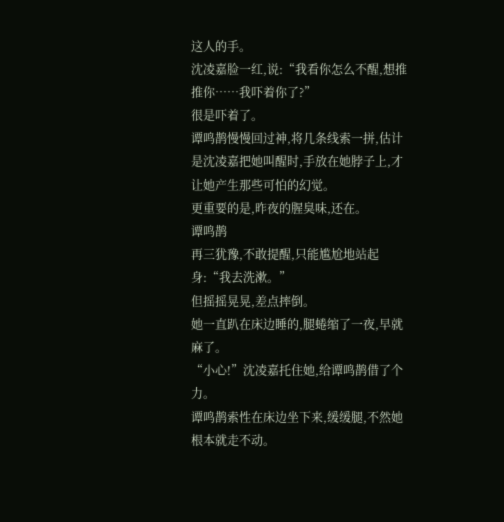这人的手。
沈凌嘉脸一红,说:“我看你怎么不醒,想推推你……我吓着你了?”
很是吓着了。
谭鸣鹊慢慢回过神,将几条线索一拼,估计是沈凌嘉把她叫醒时,手放在她脖子上,才让她产生那些可怕的幻觉。
更重要的是,昨夜的腥臭味,还在。
谭鸣鹊
再三犹豫,不敢提醒,只能尴尬地站起身:“我去洗漱。”
但摇摇晃晃,差点摔倒。
她一直趴在床边睡的,腿蜷缩了一夜,早就麻了。
“小心!”沈凌嘉托住她,给谭鸣鹊借了个力。
谭鸣鹊索性在床边坐下来,缓缓腿,不然她根本就走不动。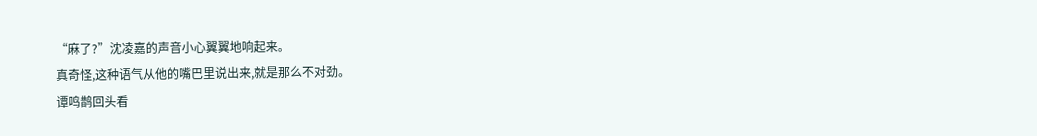“麻了?”沈凌嘉的声音小心翼翼地响起来。
真奇怪,这种语气从他的嘴巴里说出来,就是那么不对劲。
谭鸣鹊回头看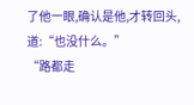了他一眼,确认是他,才转回头,道:“也没什么。”
“路都走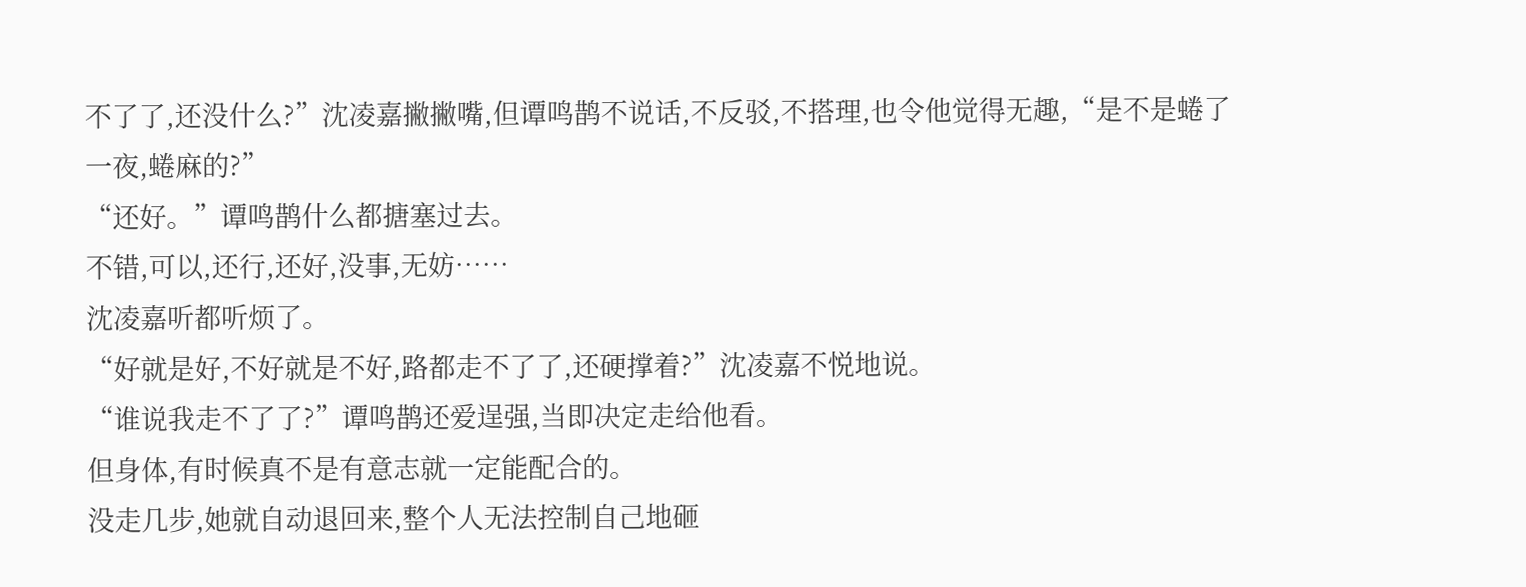不了了,还没什么?”沈凌嘉撇撇嘴,但谭鸣鹊不说话,不反驳,不搭理,也令他觉得无趣,“是不是蜷了一夜,蜷麻的?”
“还好。”谭鸣鹊什么都搪塞过去。
不错,可以,还行,还好,没事,无妨……
沈凌嘉听都听烦了。
“好就是好,不好就是不好,路都走不了了,还硬撑着?”沈凌嘉不悦地说。
“谁说我走不了了?”谭鸣鹊还爱逞强,当即决定走给他看。
但身体,有时候真不是有意志就一定能配合的。
没走几步,她就自动退回来,整个人无法控制自己地砸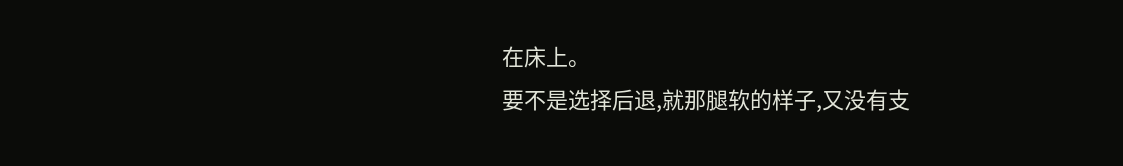在床上。
要不是选择后退,就那腿软的样子,又没有支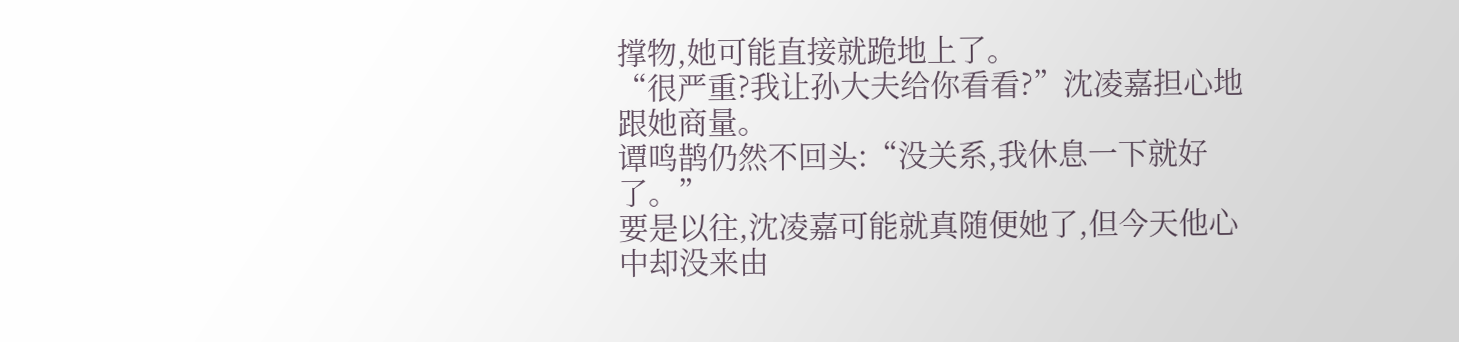撑物,她可能直接就跪地上了。
“很严重?我让孙大夫给你看看?”沈凌嘉担心地跟她商量。
谭鸣鹊仍然不回头:“没关系,我休息一下就好了。”
要是以往,沈凌嘉可能就真随便她了,但今天他心中却没来由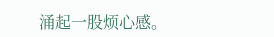涌起一股烦心感。